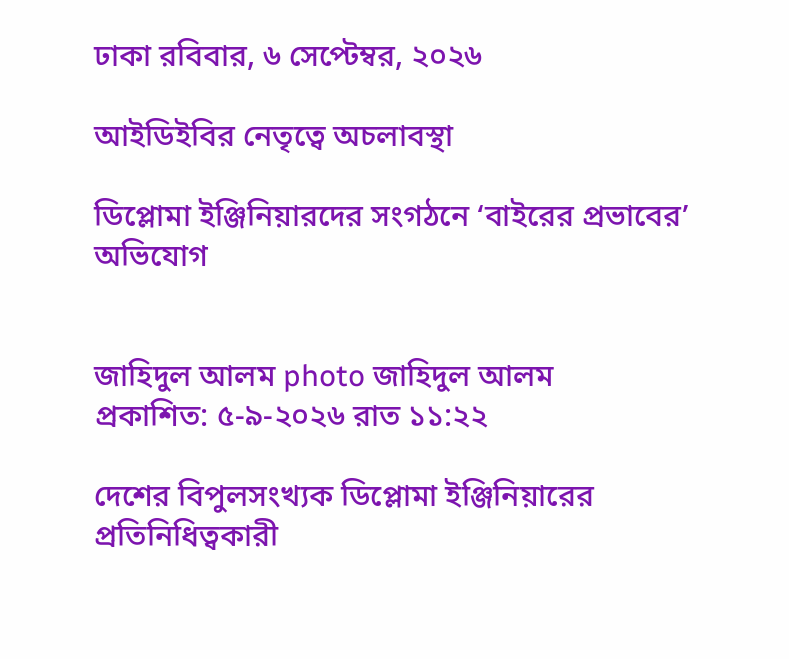ঢাকা রবিবার, ৬ সেপ্টেম্বর, ২০২৬

আইডিইবির নেতৃত্বে অচলাবস্থা

ডিপ্লোমা ইঞ্জিনিয়ারদের সংগঠনে ‘বাইরের প্রভাবের’ অভিযোগ


জাহিদুল আলম photo জাহিদুল আলম
প্রকাশিত: ৫-৯-২০২৬ রাত ১১:২২

দেশের বিপুলসংখ্যক ডিপ্লোমা ইঞ্জিনিয়ারের প্রতিনিধিত্বকারী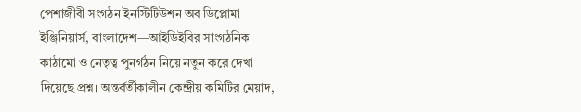পেশাজীবী সংগঠন ইনস্টিটিউশন অব ডিপ্লোমা ইঞ্জিনিয়ার্স, বাংলাদেশ—আইডিইবির সাংগঠনিক কাঠামো ও নেতৃত্ব পুনর্গঠন নিয়ে নতুন করে দেখা দিয়েছে প্রশ্ন। অন্তর্বর্তীকালীন কেন্দ্রীয় কমিটির মেয়াদ,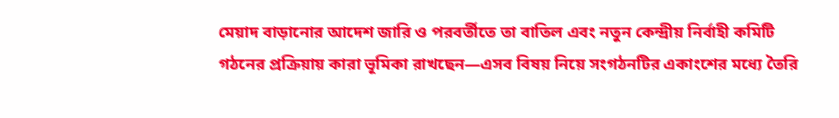মেয়াদ বাড়ানোর আদেশ জারি ও পরবর্তীতে তা বাতিল এবং নতুন কেন্দ্রীয় নির্বাহী কমিটি গঠনের প্রক্রিয়ায় কারা ভূমিকা রাখছেন—এসব বিষয় নিয়ে সংগঠনটির একাংশের মধ্যে তৈরি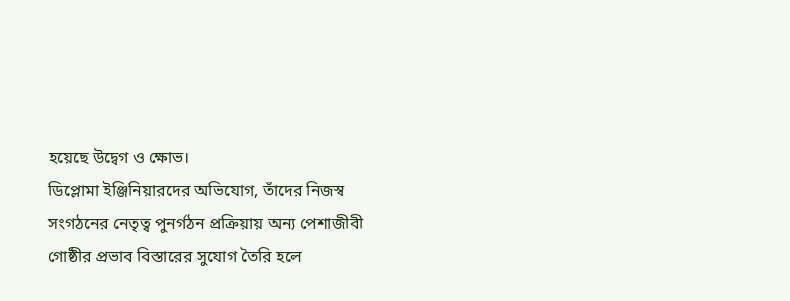হয়েছে উদ্বেগ ও ক্ষোভ।
ডিপ্লোমা ইঞ্জিনিয়ারদের অভিযোগ, তাঁদের নিজস্ব সংগঠনের নেতৃত্ব পুনর্গঠন প্রক্রিয়ায় অন্য পেশাজীবী গোষ্ঠীর প্রভাব বিস্তারের সুযোগ তৈরি হলে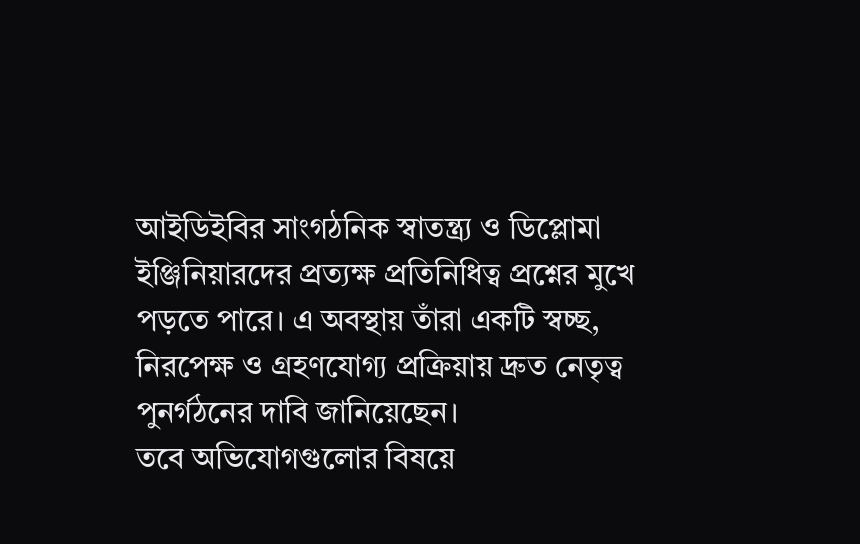আইডিইবির সাংগঠনিক স্বাতন্ত্র্য ও ডিপ্লোমা ইঞ্জিনিয়ারদের প্রত্যক্ষ প্রতিনিধিত্ব প্রশ্নের মুখে পড়তে পারে। এ অবস্থায় তাঁরা একটি স্বচ্ছ, নিরপেক্ষ ও গ্রহণযোগ্য প্রক্রিয়ায় দ্রুত নেতৃত্ব পুনর্গঠনের দাবি জানিয়েছেন।
তবে অভিযোগগুলোর বিষয়ে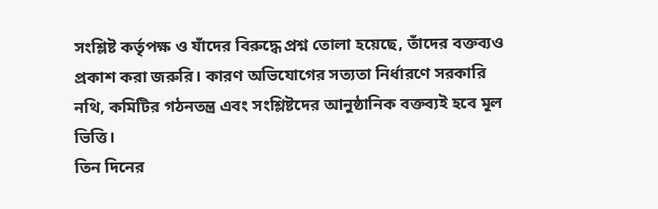সংশ্লিষ্ট কর্তৃপক্ষ ও যাঁদের বিরুদ্ধে প্রশ্ন তোলা হয়েছে, তাঁদের বক্তব্যও প্রকাশ করা জরুরি। কারণ অভিযোগের সত্যতা নির্ধারণে সরকারি নথি, কমিটির গঠনতন্ত্র এবং সংশ্লিষ্টদের আনুষ্ঠানিক বক্তব্যই হবে মূল ভিত্তি।
তিন দিনের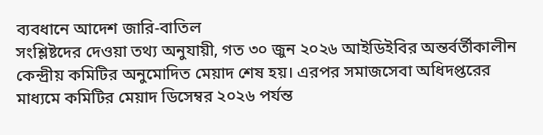ব্যবধানে আদেশ জারি-বাতিল
সংশ্লিষ্টদের দেওয়া তথ্য অনুযায়ী, গত ৩০ জুন ২০২৬ আইডিইবির অন্তর্বর্তীকালীন কেন্দ্রীয় কমিটির অনুমোদিত মেয়াদ শেষ হয়। এরপর সমাজসেবা অধিদপ্তরের মাধ্যমে কমিটির মেয়াদ ডিসেম্বর ২০২৬ পর্যন্ত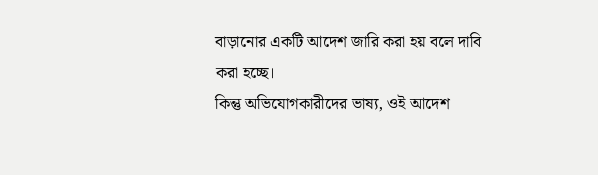বাড়ানোর একটি আদেশ জারি করা হয় বলে দাবি করা হচ্ছে।
কিন্তু অভিযোগকারীদের ভাষ্য, ওই আদেশ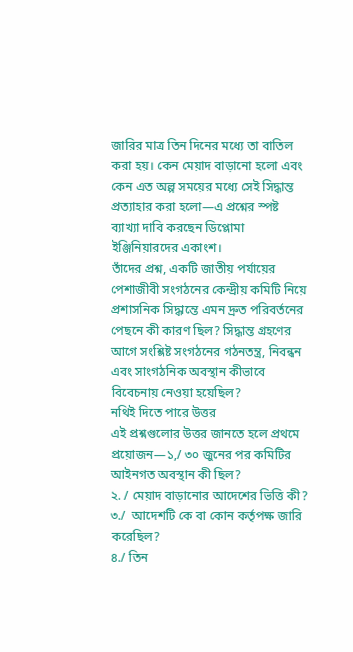জারির মাত্র তিন দিনের মধ্যে তা বাতিল করা হয়। কেন মেয়াদ বাড়ানো হলো এবং কেন এত অল্প সময়ের মধ্যে সেই সিদ্ধান্ত প্রত্যাহার করা হলো—এ প্রশ্নের স্পষ্ট ব্যাখ্যা দাবি করছেন ডিপ্লোমা ইঞ্জিনিয়ারদের একাংশ।
তাঁদের প্রশ্ন, একটি জাতীয় পর্যায়ের পেশাজীবী সংগঠনের কেন্দ্রীয় কমিটি নিয়ে প্রশাসনিক সিদ্ধান্তে এমন দ্রুত পরিবর্তনের পেছনে কী কারণ ছিল? সিদ্ধান্ত গ্রহণের আগে সংশ্লিষ্ট সংগঠনের গঠনতন্ত্র, নিবন্ধন এবং সাংগঠনিক অবস্থান কীভাবে বিবেচনায় নেওয়া হয়েছিল?
নথিই দিতে পারে উত্তর
এই প্রশ্নগুলোর উত্তর জানতে হলে প্রথমে প্রয়োজন—১,/ ৩০ জুনের পর কমিটির আইনগত অবস্থান কী ছিল?
২. / মেয়াদ বাড়ানোর আদেশের ভিত্তি কী?
৩./  আদেশটি কে বা কোন কর্তৃপক্ষ জারি করেছিল?
৪./ তিন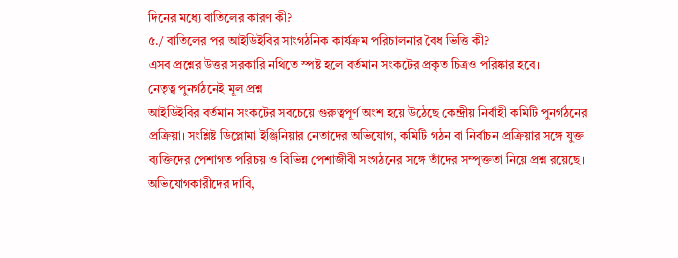দিনের মধ্যে বাতিলের কারণ কী?
৫./ বাতিলের পর আইডিইবির সাংগঠনিক কার্যক্রম পরিচালনার বৈধ ভিত্তি কী?
এসব প্রশ্নের উত্তর সরকারি নথিতে স্পষ্ট হলে বর্তমান সংকটের প্রকৃত চিত্রও পরিষ্কার হবে।
নেতৃত্ব পুনর্গঠনেই মূল প্রশ্ন
আইডিইবির বর্তমান সংকটের সবচেয়ে গুরুত্বপূর্ণ অংশ হয়ে উঠেছে কেন্দ্রীয় নির্বাহী কমিটি পুনর্গঠনের প্রক্রিয়া। সংশ্লিষ্ট ডিপ্লোমা ইঞ্জিনিয়ার নেতাদের অভিযোগ, কমিটি গঠন বা নির্বাচন প্রক্রিয়ার সঙ্গে যুক্ত ব্যক্তিদের পেশাগত পরিচয় ও বিভিন্ন পেশাজীবী সংগঠনের সঙ্গে তাঁদের সম্পৃক্ততা নিয়ে প্রশ্ন রয়েছে।
অভিযোগকারীদের দাবি,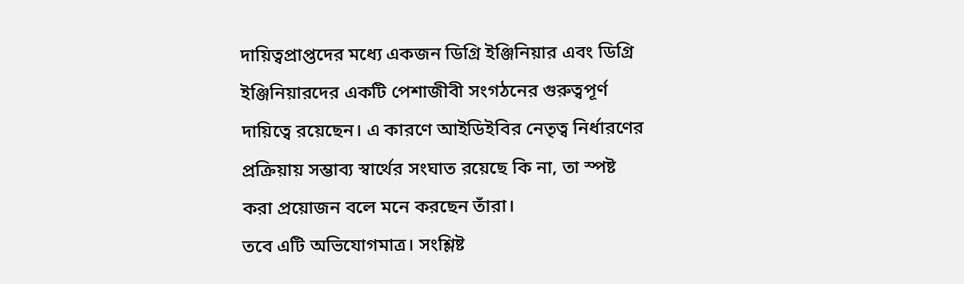দায়িত্বপ্রাপ্তদের মধ্যে একজন ডিগ্রি ইঞ্জিনিয়ার এবং ডিগ্রি ইঞ্জিনিয়ারদের একটি পেশাজীবী সংগঠনের গুরুত্বপূর্ণ দায়িত্বে রয়েছেন। এ কারণে আইডিইবির নেতৃত্ব নির্ধারণের প্রক্রিয়ায় সম্ভাব্য স্বার্থের সংঘাত রয়েছে কি না, তা স্পষ্ট করা প্রয়োজন বলে মনে করছেন তাঁরা।
তবে এটি অভিযোগমাত্র। সংশ্লিষ্ট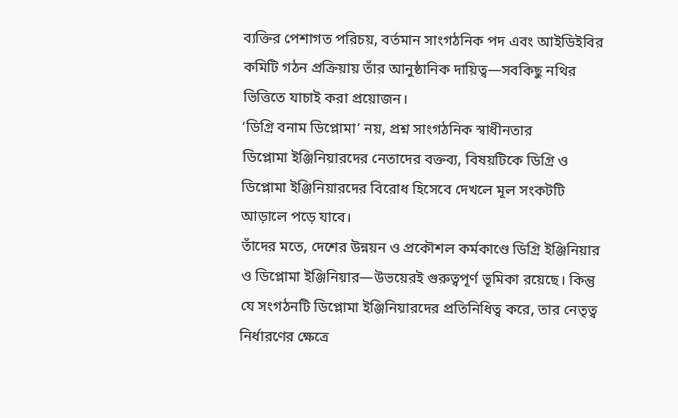ব্যক্তির পেশাগত পরিচয়, বর্তমান সাংগঠনিক পদ এবং আইডিইবির কমিটি গঠন প্রক্রিয়ায় তাঁর আনুষ্ঠানিক দায়িত্ব—সবকিছু নথির ভিত্তিতে যাচাই করা প্রয়োজন।
‘ডিগ্রি বনাম ডিপ্লোমা’ নয়, প্রশ্ন সাংগঠনিক স্বাধীনতার
ডিপ্লোমা ইঞ্জিনিয়ারদের নেতাদের বক্তব্য, বিষয়টিকে ডিগ্রি ও ডিপ্লোমা ইঞ্জিনিয়ারদের বিরোধ হিসেবে দেখলে মূল সংকটটি আড়ালে পড়ে যাবে।
তাঁদের মতে, দেশের উন্নয়ন ও প্রকৌশল কর্মকাণ্ডে ডিগ্রি ইঞ্জিনিয়ার ও ডিপ্লোমা ইঞ্জিনিয়ার—উভয়েরই গুরুত্বপূর্ণ ভূমিকা রয়েছে। কিন্তু যে সংগঠনটি ডিপ্লোমা ইঞ্জিনিয়ারদের প্রতিনিধিত্ব করে, তার নেতৃত্ব নির্ধারণের ক্ষেত্রে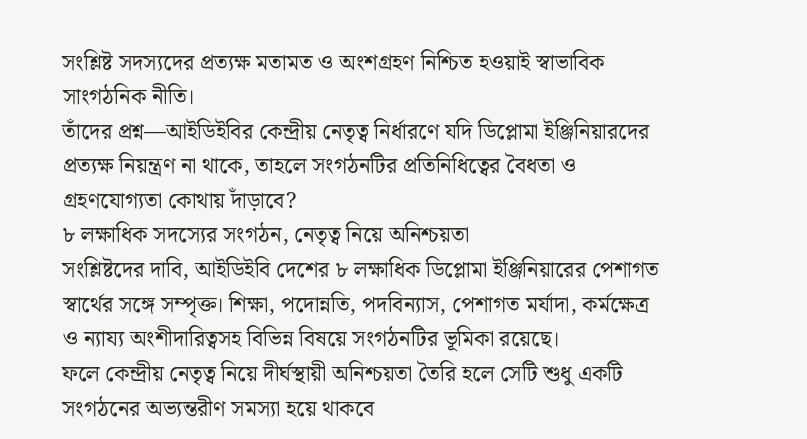সংশ্লিষ্ট সদস্যদের প্রত্যক্ষ মতামত ও অংশগ্রহণ নিশ্চিত হওয়াই স্বাভাবিক সাংগঠনিক নীতি।
তাঁদের প্রশ্ন—আইডিইবির কেন্দ্রীয় নেতৃত্ব নির্ধারণে যদি ডিপ্লোমা ইঞ্জিনিয়ারদের প্রত্যক্ষ নিয়ন্ত্রণ না থাকে, তাহলে সংগঠনটির প্রতিনিধিত্বের বৈধতা ও গ্রহণযোগ্যতা কোথায় দাঁড়াবে?
৮ লক্ষাধিক সদস্যের সংগঠন, নেতৃত্ব নিয়ে অনিশ্চয়তা
সংশ্লিষ্টদের দাবি, আইডিইবি দেশের ৮ লক্ষাধিক ডিপ্লোমা ইঞ্জিনিয়ারের পেশাগত স্বার্থের সঙ্গে সম্পৃক্ত। শিক্ষা, পদোন্নতি, পদবিন্যাস, পেশাগত মর্যাদা, কর্মক্ষেত্র ও ন্যায্য অংশীদারিত্বসহ বিভিন্ন বিষয়ে সংগঠনটির ভূমিকা রয়েছে।
ফলে কেন্দ্রীয় নেতৃত্ব নিয়ে দীর্ঘস্থায়ী অনিশ্চয়তা তৈরি হলে সেটি শুধু একটি সংগঠনের অভ্যন্তরীণ সমস্যা হয়ে থাকবে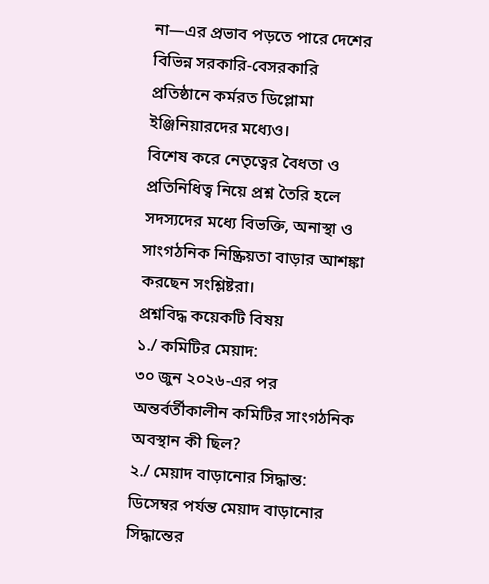না—এর প্রভাব পড়তে পারে দেশের বিভিন্ন সরকারি-বেসরকারি প্রতিষ্ঠানে কর্মরত ডিপ্লোমা ইঞ্জিনিয়ারদের মধ্যেও।
বিশেষ করে নেতৃত্বের বৈধতা ও প্রতিনিধিত্ব নিয়ে প্রশ্ন তৈরি হলে সদস্যদের মধ্যে বিভক্তি, অনাস্থা ও সাংগঠনিক নিষ্ক্রিয়তা বাড়ার আশঙ্কা করছেন সংশ্লিষ্টরা।
প্রশ্নবিদ্ধ কয়েকটি বিষয়
১./ কমিটির মেয়াদ:
৩০ জুন ২০২৬-এর পর অন্তর্বর্তীকালীন কমিটির সাংগঠনিক অবস্থান কী ছিল?
২./ মেয়াদ বাড়ানোর সিদ্ধান্ত:
ডিসেম্বর পর্যন্ত মেয়াদ বাড়ানোর সিদ্ধান্তের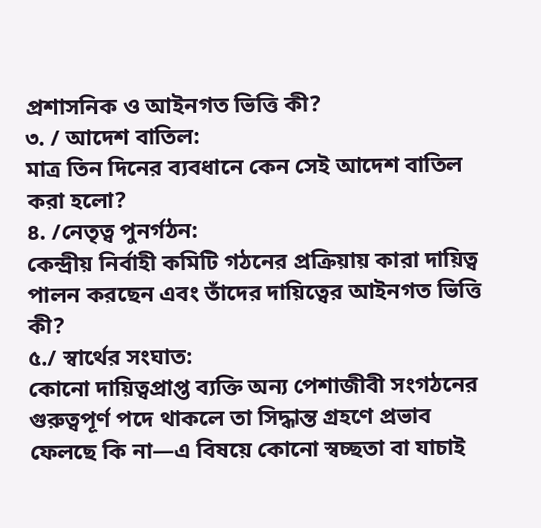প্রশাসনিক ও আইনগত ভিত্তি কী?
৩. / আদেশ বাতিল:
মাত্র তিন দিনের ব্যবধানে কেন সেই আদেশ বাতিল করা হলো?
৪. /নেতৃত্ব পুনর্গঠন:
কেন্দ্রীয় নির্বাহী কমিটি গঠনের প্রক্রিয়ায় কারা দায়িত্ব পালন করছেন এবং তাঁদের দায়িত্বের আইনগত ভিত্তি কী?
৫./ স্বার্থের সংঘাত:
কোনো দায়িত্বপ্রাপ্ত ব্যক্তি অন্য পেশাজীবী সংগঠনের গুরুত্বপূর্ণ পদে থাকলে তা সিদ্ধান্ত গ্রহণে প্রভাব ফেলছে কি না—এ বিষয়ে কোনো স্বচ্ছতা বা যাচাই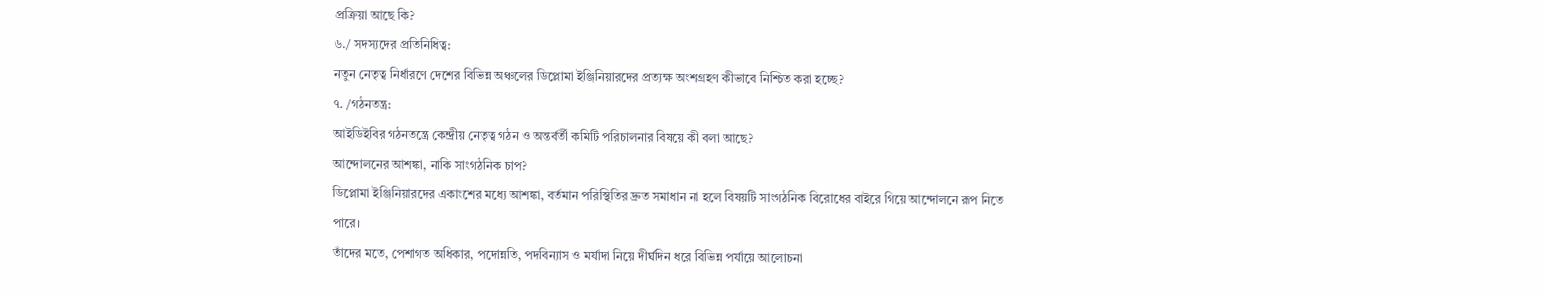প্রক্রিয়া আছে কি?
৬./ সদস্যদের প্রতিনিধিত্ব:
নতুন নেতৃত্ব নির্ধারণে দেশের বিভিন্ন অঞ্চলের ডিপ্লোমা ইঞ্জিনিয়ারদের প্রত্যক্ষ অংশগ্রহণ কীভাবে নিশ্চিত করা হচ্ছে?
৭. /গঠনতন্ত্র:
আইডিইবির গঠনতন্ত্রে কেন্দ্রীয় নেতৃত্ব গঠন ও অন্তর্বর্তী কমিটি পরিচালনার বিষয়ে কী বলা আছে?
আন্দোলনের আশঙ্কা, নাকি সাংগঠনিক চাপ?
ডিপ্লোমা ইঞ্জিনিয়ারদের একাংশের মধ্যে আশঙ্কা, বর্তমান পরিস্থিতির দ্রুত সমাধান না হলে বিষয়টি সাংগঠনিক বিরোধের বাইরে গিয়ে আন্দোলনে রূপ নিতে পারে।
তাঁদের মতে, পেশাগত অধিকার, পদোন্নতি, পদবিন্যাস ও মর্যাদা নিয়ে দীর্ঘদিন ধরে বিভিন্ন পর্যায়ে আলোচনা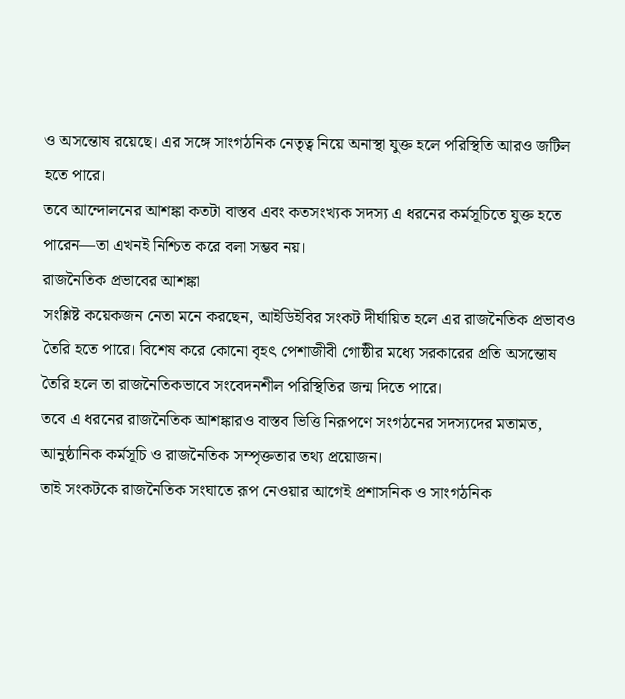ও অসন্তোষ রয়েছে। এর সঙ্গে সাংগঠনিক নেতৃত্ব নিয়ে অনাস্থা যুক্ত হলে পরিস্থিতি আরও জটিল হতে পারে।
তবে আন্দোলনের আশঙ্কা কতটা বাস্তব এবং কতসংখ্যক সদস্য এ ধরনের কর্মসূচিতে যুক্ত হতে পারেন—তা এখনই নিশ্চিত করে বলা সম্ভব নয়।
রাজনৈতিক প্রভাবের আশঙ্কা
সংশ্লিষ্ট কয়েকজন নেতা মনে করছেন, আইডিইবির সংকট দীর্ঘায়িত হলে এর রাজনৈতিক প্রভাবও তৈরি হতে পারে। বিশেষ করে কোনো বৃহৎ পেশাজীবী গোষ্ঠীর মধ্যে সরকারের প্রতি অসন্তোষ তৈরি হলে তা রাজনৈতিকভাবে সংবেদনশীল পরিস্থিতির জন্ম দিতে পারে।
তবে এ ধরনের রাজনৈতিক আশঙ্কারও বাস্তব ভিত্তি নিরূপণে সংগঠনের সদস্যদের মতামত, আনুষ্ঠানিক কর্মসূচি ও রাজনৈতিক সম্পৃক্ততার তথ্য প্রয়োজন।
তাই সংকটকে রাজনৈতিক সংঘাতে রূপ নেওয়ার আগেই প্রশাসনিক ও সাংগঠনিক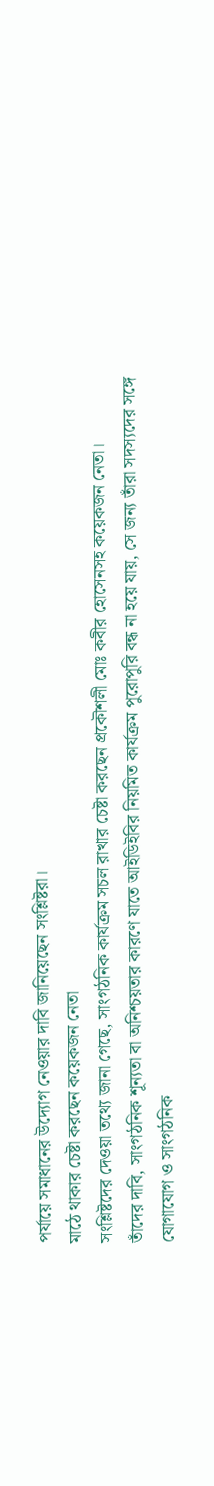পর্যায়ে সমাধানের উদ্যোগ নেওয়ার দাবি জানিয়েছেন সংশ্লিষ্টরা।
মাঠে থাকার চেষ্টা করছেন কয়েকজন নেতা
সংশ্লিষ্টদের দেওয়া তথ্যে জানা গেছে, সাংগঠনিক কার্যক্রম সচল রাখার চেষ্টা করছেন প্রকৌশলী মোঃ কবীর হোসেনসহ কয়েকজন নেতা।
তাঁদের দাবি, সাংগঠনিক শূন্যতা বা অনিশ্চয়তার কারণে যাতে আইডিইবির নিয়মিত কার্যক্রম পুরোপুরি বন্ধ না হয়ে যায়, সে জন্য তাঁরা সদস্যদের সঙ্গে যোগাযোগ ও সাংগঠনিক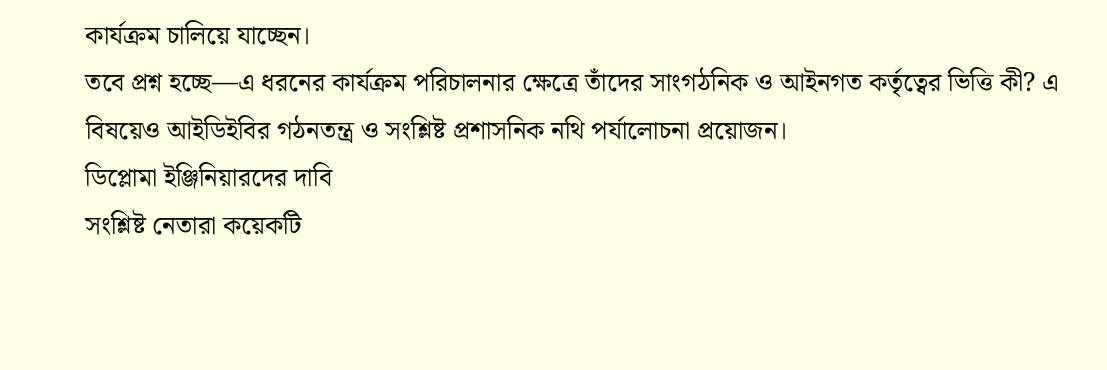কার্যক্রম চালিয়ে যাচ্ছেন।
তবে প্রশ্ন হচ্ছে—এ ধরনের কার্যক্রম পরিচালনার ক্ষেত্রে তাঁদের সাংগঠনিক ও আইনগত কর্তৃত্বের ভিত্তি কী? এ বিষয়েও আইডিইবির গঠনতন্ত্র ও সংশ্লিষ্ট প্রশাসনিক নথি পর্যালোচনা প্রয়োজন।
ডিপ্লোমা ইঞ্জিনিয়ারদের দাবি
সংশ্লিষ্ট নেতারা কয়েকটি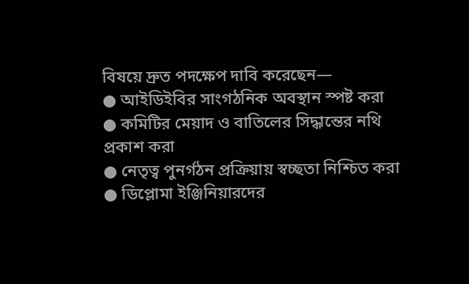বিষয়ে দ্রুত পদক্ষেপ দাবি করেছেন—
● আইডিইবির সাংগঠনিক অবস্থান স্পষ্ট করা
● কমিটির মেয়াদ ও বাতিলের সিদ্ধান্তের নথি প্রকাশ করা
● নেতৃত্ব পুনর্গঠন প্রক্রিয়ায় স্বচ্ছতা নিশ্চিত করা
● ডিপ্লোমা ইঞ্জিনিয়ারদের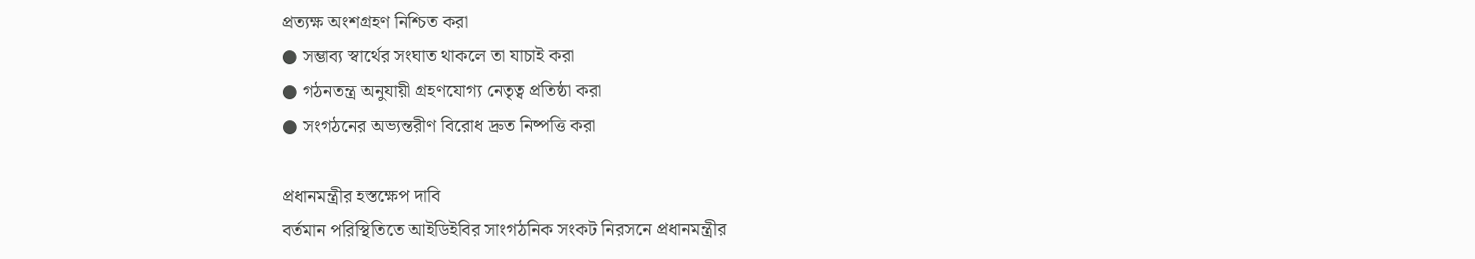প্রত্যক্ষ অংশগ্রহণ নিশ্চিত করা
● সম্ভাব্য স্বার্থের সংঘাত থাকলে তা যাচাই করা
● গঠনতন্ত্র অনুযায়ী গ্রহণযোগ্য নেতৃত্ব প্রতিষ্ঠা করা
● সংগঠনের অভ্যন্তরীণ বিরোধ দ্রুত নিষ্পত্তি করা

প্রধানমন্ত্রীর হস্তক্ষেপ দাবি
বর্তমান পরিস্থিতিতে আইডিইবির সাংগঠনিক সংকট নিরসনে প্রধানমন্ত্রীর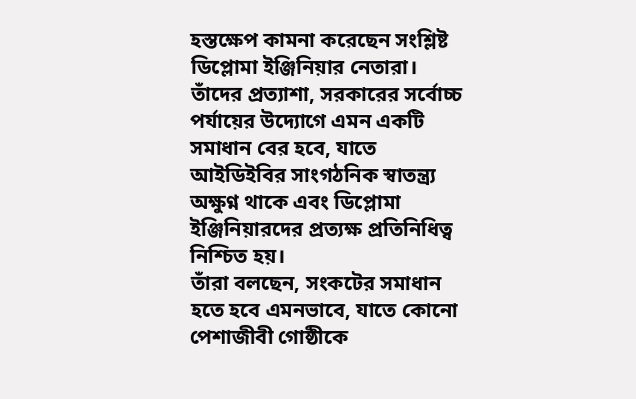হস্তক্ষেপ কামনা করেছেন সংশ্লিষ্ট ডিপ্লোমা ইঞ্জিনিয়ার নেতারা।
তাঁদের প্রত্যাশা, সরকারের সর্বোচ্চ পর্যায়ের উদ্যোগে এমন একটি সমাধান বের হবে, যাতে আইডিইবির সাংগঠনিক স্বাতন্ত্র্য অক্ষুণ্ন থাকে এবং ডিপ্লোমা ইঞ্জিনিয়ারদের প্রত্যক্ষ প্রতিনিধিত্ব নিশ্চিত হয়।
তাঁরা বলছেন, সংকটের সমাধান হতে হবে এমনভাবে, যাতে কোনো পেশাজীবী গোষ্ঠীকে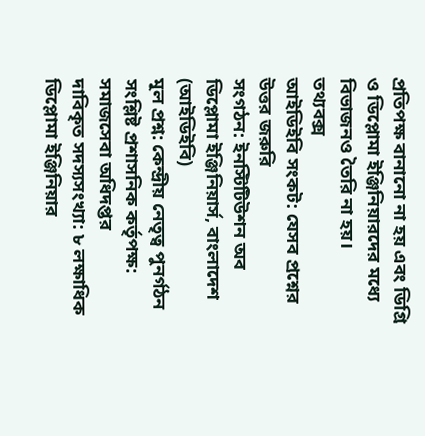প্রতিপক্ষ বানানো না হয় এবং ডিগ্রি ও ডিপ্লোমা ইঞ্জিনিয়ারদের মধ্যে বিভাজনও তৈরি না হয়।
তথ্যবক্স
আইডিইবি সংকট: যেসব প্রশ্নের উত্তর জরুরি
সংগঠন: ইনস্টিটিউশন অব ডিপ্লোমা ইঞ্জিনিয়ার্স, বাংলাদেশ (আইডিইবি)
মূল প্রশ্ন: কেন্দ্রীয় নেতৃত্ব পুনর্গঠন
সংশ্লিষ্ট প্রশাসনিক কর্তৃপক্ষ: সমাজসেবা অধিদপ্তর
দাবিকৃত সদস্যসংখ্যা: ৮ লক্ষাধিক ডিপ্লোমা ইঞ্জিনিয়ার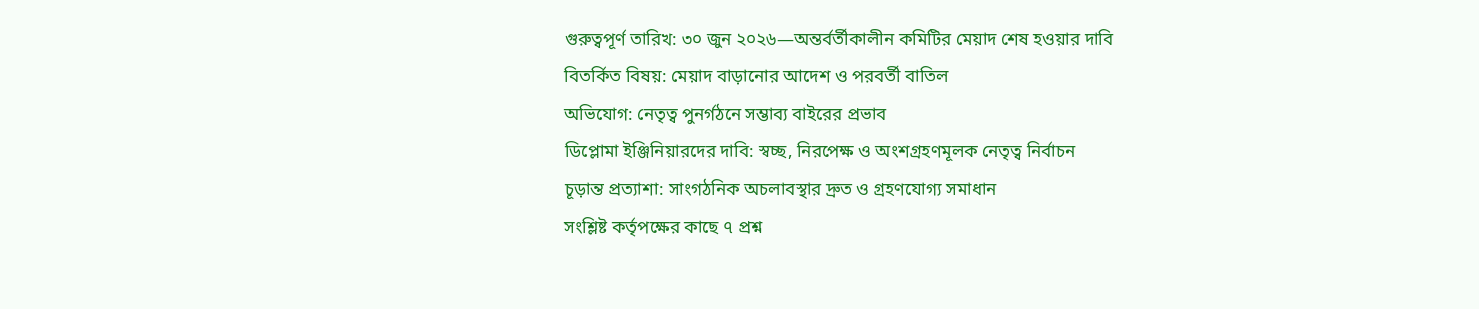গুরুত্বপূর্ণ তারিখ: ৩০ জুন ২০২৬—অন্তর্বর্তীকালীন কমিটির মেয়াদ শেষ হওয়ার দাবি
বিতর্কিত বিষয়: মেয়াদ বাড়ানোর আদেশ ও পরবর্তী বাতিল
অভিযোগ: নেতৃত্ব পুনর্গঠনে সম্ভাব্য বাইরের প্রভাব
ডিপ্লোমা ইঞ্জিনিয়ারদের দাবি: স্বচ্ছ, নিরপেক্ষ ও অংশগ্রহণমূলক নেতৃত্ব নির্বাচন
চূড়ান্ত প্রত্যাশা: সাংগঠনিক অচলাবস্থার দ্রুত ও গ্রহণযোগ্য সমাধান
সংশ্লিষ্ট কর্তৃপক্ষের কাছে ৭ প্রশ্ন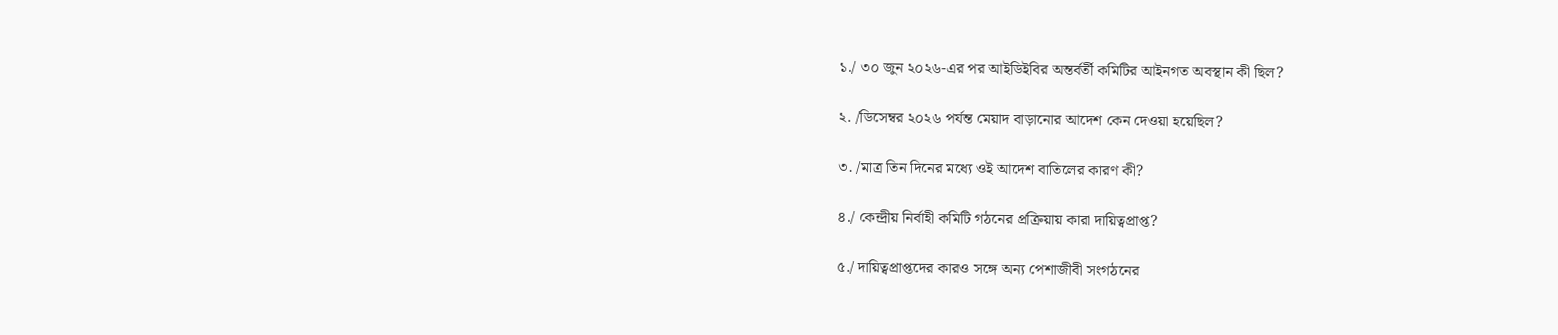১./ ৩০ জুন ২০২৬-এর পর আইডিইবির অন্তর্বর্তী কমিটির আইনগত অবস্থান কী ছিল?

২. /ডিসেম্বর ২০২৬ পর্যন্ত মেয়াদ বাড়ানোর আদেশ কেন দেওয়া হয়েছিল?

৩. /মাত্র তিন দিনের মধ্যে ওই আদেশ বাতিলের কারণ কী?

৪./ কেন্দ্রীয় নির্বাহী কমিটি গঠনের প্রক্রিয়ায় কারা দায়িত্বপ্রাপ্ত?

৫./ দায়িত্বপ্রাপ্তদের কারও সঙ্গে অন্য পেশাজীবী সংগঠনের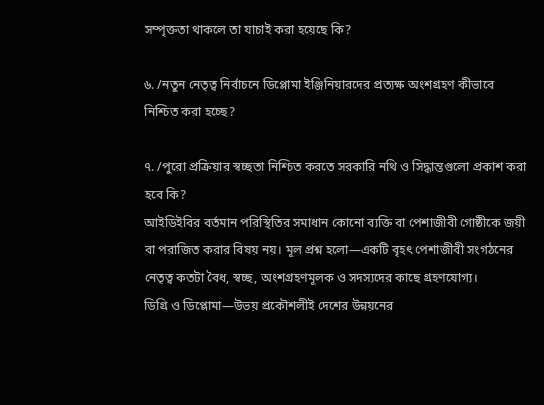সম্পৃক্ততা থাকলে তা যাচাই করা হয়েছে কি?

৬. /নতুন নেতৃত্ব নির্বাচনে ডিপ্লোমা ইঞ্জিনিয়ারদের প্রত্যক্ষ অংশগ্রহণ কীভাবে নিশ্চিত করা হচ্ছে?

৭. /পুরো প্রক্রিয়ার স্বচ্ছতা নিশ্চিত করতে সরকারি নথি ও সিদ্ধান্তগুলো প্রকাশ করা হবে কি?
আইডিইবির বর্তমান পরিস্থিতির সমাধান কোনো ব্যক্তি বা পেশাজীবী গোষ্ঠীকে জয়ী বা পরাজিত করার বিষয় নয়। মূল প্রশ্ন হলো—একটি বৃহৎ পেশাজীবী সংগঠনের নেতৃত্ব কতটা বৈধ, স্বচ্ছ, অংশগ্রহণমূলক ও সদস্যদের কাছে গ্রহণযোগ্য।
ডিগ্রি ও ডিপ্লোমা—উভয় প্রকৌশলীই দেশের উন্নয়নের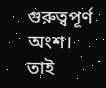গুরুত্বপূর্ণ অংশ। তাই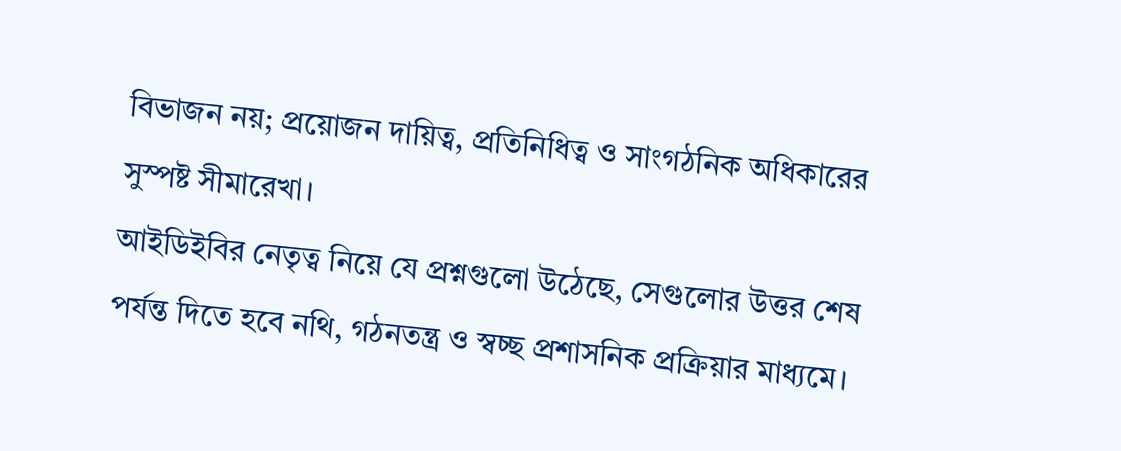বিভাজন নয়; প্রয়োজন দায়িত্ব, প্রতিনিধিত্ব ও সাংগঠনিক অধিকারের সুস্পষ্ট সীমারেখা।
আইডিইবির নেতৃত্ব নিয়ে যে প্রশ্নগুলো উঠেছে, সেগুলোর উত্তর শেষ পর্যন্ত দিতে হবে নথি, গঠনতন্ত্র ও স্বচ্ছ প্রশাসনিক প্রক্রিয়ার মাধ্যমে।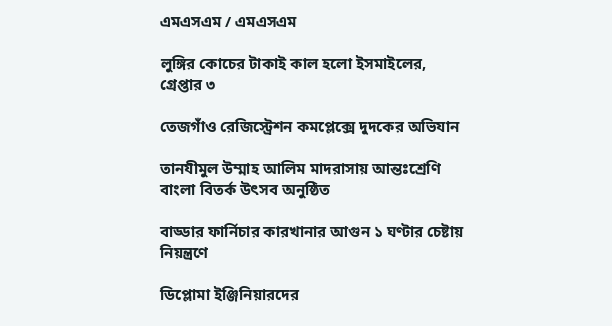এমএসএম / এমএসএম

লুঙ্গির কোচের টাকাই কাল হলো ইসমাইলের, গ্রেপ্তার ৩

তেজগাঁও রেজিস্ট্রেশন কমপ্লেক্সে দুদকের অভিযান

তানযীমুল উম্মাহ আলিম মাদরাসায় আন্তঃশ্রেণি বাংলা বিতর্ক উৎসব অনুষ্ঠিত

বাড্ডার ফার্নিচার কারখানার আগুন ১ ঘণ্টার চেষ্টায় নিয়ন্ত্রণে

ডিপ্লোমা ইঞ্জিনিয়ারদের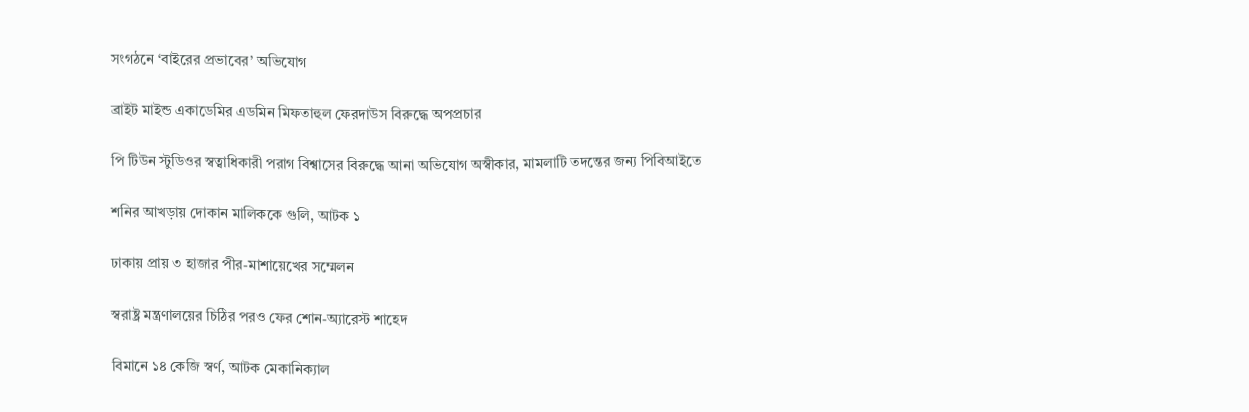সংগঠনে ‘বাইরের প্রভাবের’ অভিযোগ

ব্রাইট মাইন্ড একাডেমির এডমিন মিফতাহুল ফেরদাউস বিরুদ্ধে অপপ্রচার

পি টিউন স্টুডিওর স্বত্বাধিকারী পরাগ বিশ্বাসের বিরুদ্ধে আনা অভিযোগ অস্বীকার, মামলাটি তদন্তের জন্য পিবিআইতে

শনির আখড়ায় দোকান মালিককে গুলি, আটক ১

ঢাকায় প্রায় ৩ হাজার পীর-মাশায়েখের সম্মেলন

স্বরাষ্ট্র মন্ত্রণালয়ের চিঠির পরও ফের শোন-অ্যারেস্ট শাহেদ

বিমানে ১৪ কেজি স্বর্ণ, আটক মেকানিক্যাল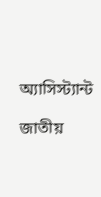অ্যাসিস্ট্যান্ট

জাতীয়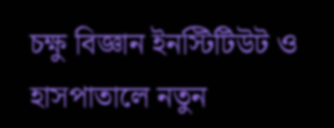চক্ষু বিজ্ঞান ইনস্টিটিউট ও হাসপাতালে নতুন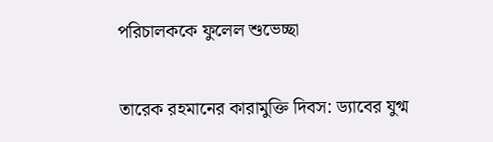পরিচালককে ফুলেল শুভেচ্ছা

তারেক রহমানের কারামুক্তি দিবস: ড্যাবের যুগ্ম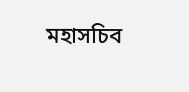মহাসচিব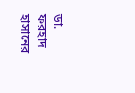ডা. ফরহাদ হাসানের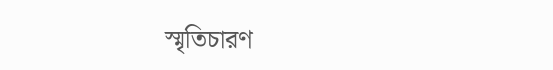স্মৃতিচারণ